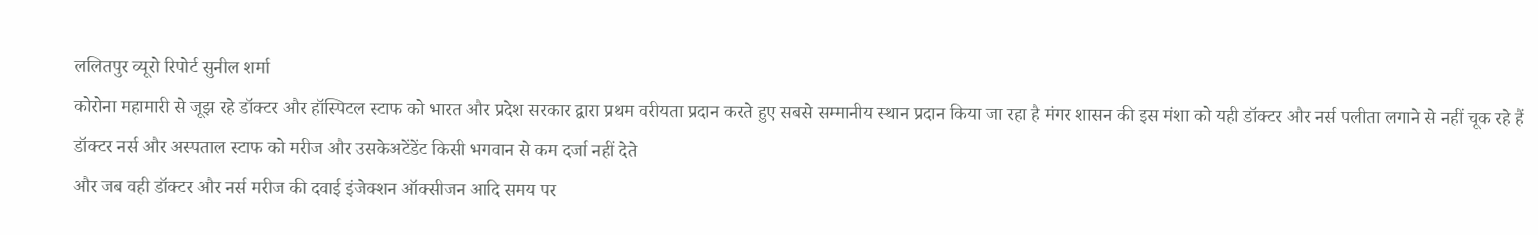ललितपुर व्यूरो रिपोर्ट सुनील शर्मा
कोरोना महामारी से जूझ रहे डॉक्टर और हॉस्पिटल स्टाफ को भारत और प्रदेश सरकार द्वारा प्रथम वरीयता प्रदान करते हुए सबसे सम्मानीय स्थान प्रदान किया जा रहा है मंगर शासन की इस मंशा को यही डॉक्टर और नर्स पलीता लगाने से नहीं चूक रहे हैं
डॉक्टर नर्स और अस्पताल स्टाफ को मरीज और उसकेअटेंडेंट किसी भगवान से कम दर्जा नहीं देते
और जब वही डॉक्टर और नर्स मरीज की दवाई इंजेक्शन ऑक्सीजन आदि समय पर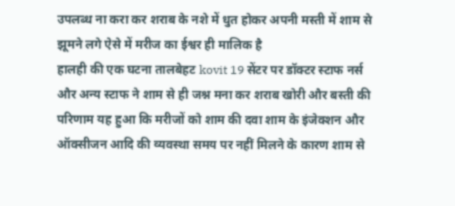उपलब्ध ना करा कर शराब के नशे में धुत होकर अपनी मस्ती में शाम से झूमने लगे ऐसे में मरीज का ईश्वर ही मालिक है
हालही की एक घटना तालबेहट kovit 19 सेंटर पर डॉक्टर स्टाफ नर्स और अन्य स्टाफ ने शाम से ही जश्न मना कर शराब खोरी और बस्ती की परिणाम यह हुआ कि मरीजों को शाम की दवा शाम के इंजेक्शन और ऑक्सीजन आदि की व्यवस्था समय पर नहीं मिलने के कारण शाम से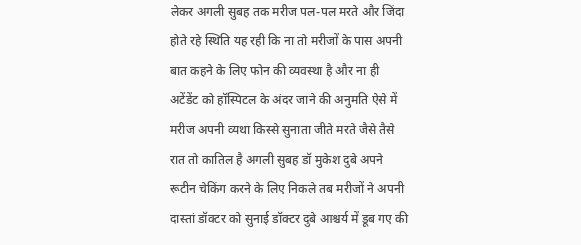लेकर अगली सुबह तक मरीज पल-पल मरते और जिंदा होते रहे स्थिति यह रही कि ना तो मरीजों के पास अपनी बात कहने के लिए फोन की व्यवस्था है और ना ही अटेंडेंट को हॉस्पिटल के अंदर जाने की अनुमति ऐसे में मरीज अपनी व्यथा किस्से सुनाता जीते मरते जैसे तैसे रात तो कातिल है अगली सुबह डॉ मुकेश दुबे अपने रूटीन चेकिंग करने के लिए निकले तब मरीजों ने अपनी दास्तां डॉक्टर को सुनाई डॉक्टर दुबे आश्चर्य में डूब गए की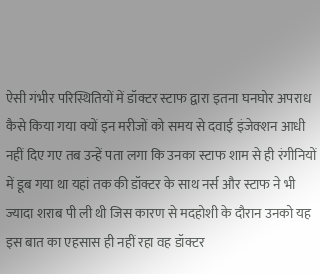ऐसी गंभीर परिस्थितियों में डॉक्टर स्टाफ द्वारा इतना घनघोर अपराध कैसे किया गया क्यों इन मरीजों को समय से दवाई इंजेक्शन आधी नहीं दिए गए तब उन्हें पता लगा कि उनका स्टाफ शाम से ही रंगीनियों में डूब गया था यहां तक की डॉक्टर के साथ नर्स और स्टाफ ने भी ज्यादा शराब पी ली थी जिस कारण से मदहोशी के दौरान उनको यह इस बात का एहसास ही नहीं रहा वह डॉक्टर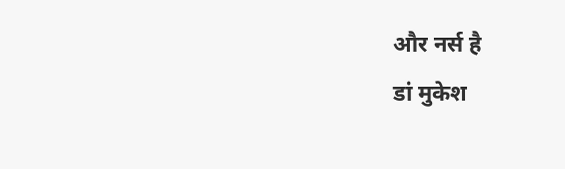और नर्स है
डां मुकेश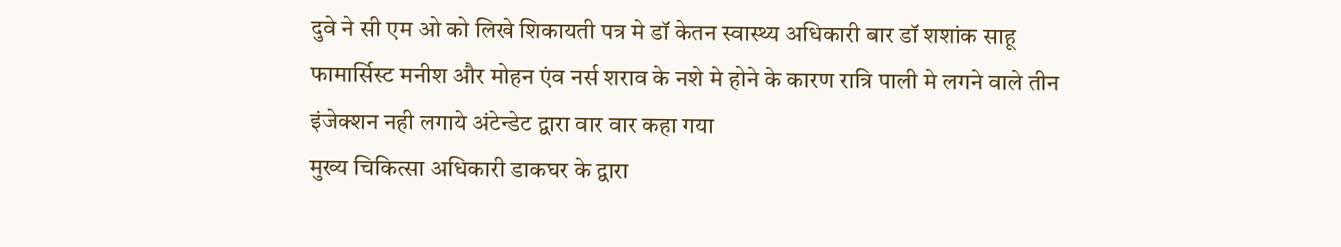दुवे ने सी एम ओ को लिखे शिकायती पत्र मे डॉ केतन स्वास्थ्य अधिकारी बार डॉ शशांक साहू फामार्सिस्ट मनीश और मोहन एंव नर्स शराव के नशे मे होने के कारण रात्रि पाली मे लगने वाले तीन इंजेक्शन नही लगाये अंटेन्डेट द्वारा वार वार कहा गया
मुख्य चिकित्सा अधिकारी डाकघर के द्वारा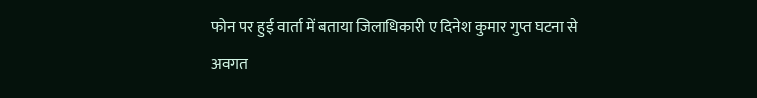फोन पर हुई वार्ता में बताया जिलाधिकारी ए दिनेश कुमार गुप्त घटना से अवगत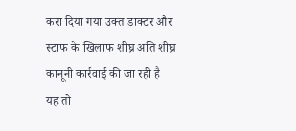करा दिया गया उक्त डाक्टर और स्टाफ के खिलाफ शीघ्र अति शीघ्र कानूनी कार्रवाई की जा रही है
यह तो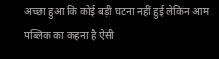अच्छा हुआ कि कोई बड़ी घटना नहीं हुई लेकिन आम पब्लिक का कहना है ऐसी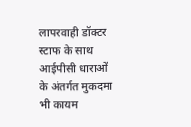लापरवाही डॉक्टर स्टाफ के साथ आईपीसी धाराओं के अंतर्गत मुकदमा भी कायम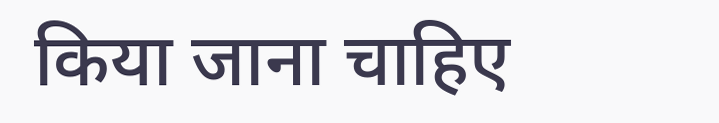किया जाना चाहिए